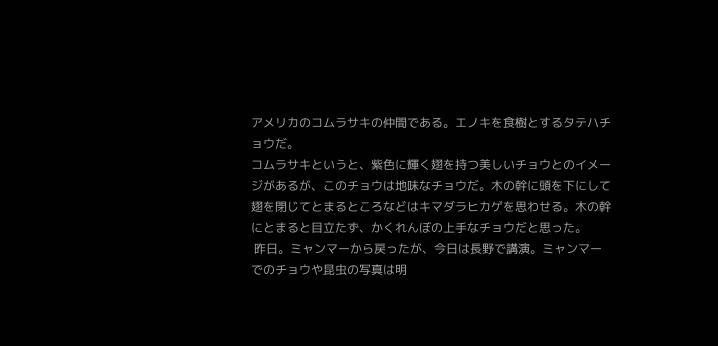アメリカのコムラサキの仲間である。エノキを食樹とするタテハチョウだ。
コムラサキというと、紫色に輝く翅を持つ美しいチョウとのイメージがあるが、このチョウは地味なチョウだ。木の幹に頭を下にして翅を閉じてとまるところなどはキマダラヒカゲを思わせる。木の幹にとまると目立たず、かくれんぼの上手なチョウだと思った。
 昨日。ミャンマーから戻ったが、今日は長野で講演。ミャンマーでのチョウや昆虫の写真は明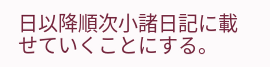日以降順次小諸日記に載せていくことにする。